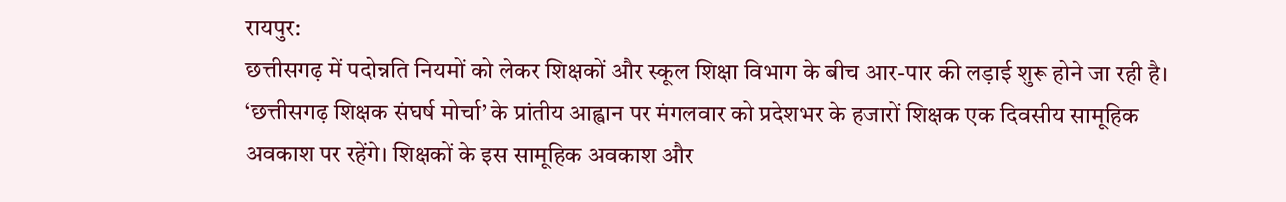रायपुर:
छत्तीसगढ़ में पदोन्नति नियमों को लेकर शिक्षकों और स्कूल शिक्षा विभाग के बीच आर-पार की लड़ाई शुरू होने जा रही है। ‘छत्तीसगढ़ शिक्षक संघर्ष मोर्चा’ के प्रांतीय आह्वान पर मंगलवार को प्रदेशभर के हजारों शिक्षक एक दिवसीय सामूहिक अवकाश पर रहेंगे। शिक्षकों के इस सामूहिक अवकाश और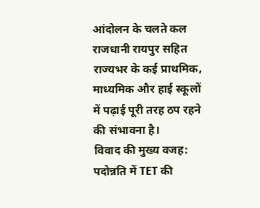आंदोलन के चलते कल राजधानी रायपुर सहित राज्यभर के कई प्राथमिक, माध्यमिक और हाई स्कूलों में पढ़ाई पूरी तरह ठप रहने की संभावना है।
विवाद की मुख्य वजह: पदोन्नति में TET की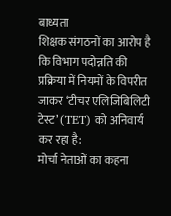बाध्यता
शिक्षक संगठनों का आरोप है कि विभाग पदोन्नति की प्रक्रिया में नियमों के विपरीत जाकर ‘टीचर एलिजिबिलिटी टेस्ट’ (TET) को अनिवार्य कर रहा है:
मोर्चा नेताओं का कहना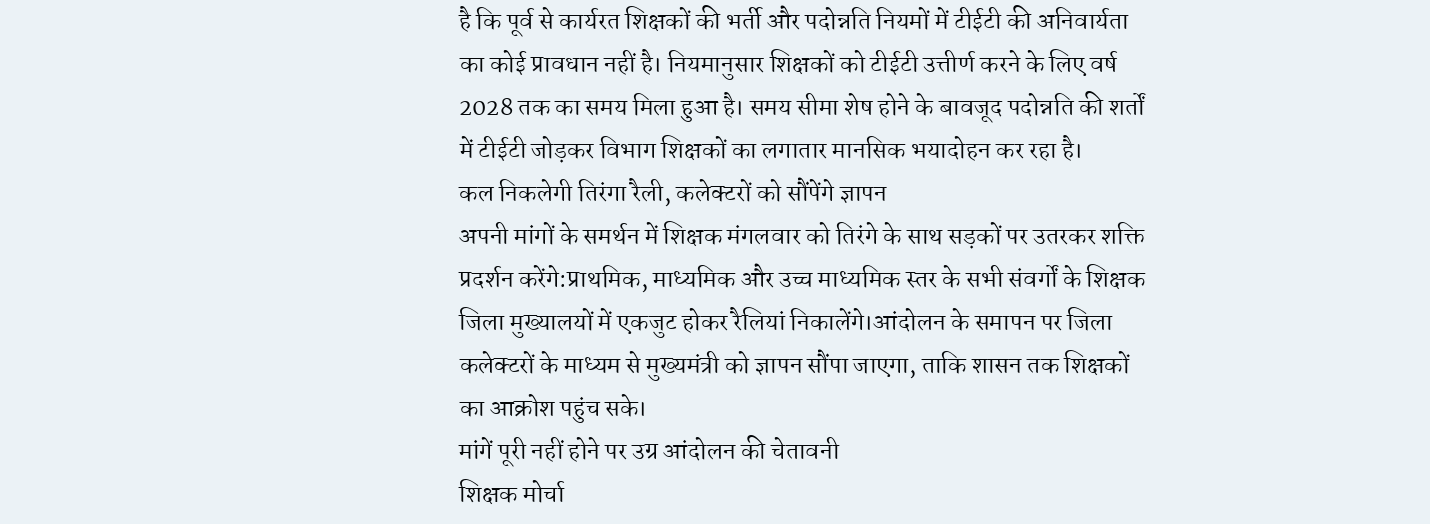है कि पूर्व से कार्यरत शिक्षकों की भर्ती और पदोन्नति नियमों में टीईटी की अनिवार्यता का कोई प्रावधान नहीं है। नियमानुसार शिक्षकों को टीईटी उत्तीर्ण करने के लिए वर्ष 2028 तक का समय मिला हुआ है। समय सीमा शेष होने के बावजूद पदोन्नति की शर्तों में टीईटी जोड़कर विभाग शिक्षकों का लगातार मानसिक भयादोहन कर रहा है।
कल निकलेगी तिरंगा रैली, कलेक्टरों को सौंपेंगे ज्ञापन
अपनी मांगों के समर्थन में शिक्षक मंगलवार को तिरंगे के साथ सड़कों पर उतरकर शक्ति प्रदर्शन करेंगे:प्राथमिक, माध्यमिक और उच्च माध्यमिक स्तर के सभी संवर्गों के शिक्षक जिला मुख्यालयों में एकजुट होकर रैलियां निकालेंगे।आंदोलन के समापन पर जिला कलेक्टरों के माध्यम से मुख्यमंत्री को ज्ञापन सौंपा जाएगा, ताकि शासन तक शिक्षकों का आक्रोश पहुंच सके।
मांगें पूरी नहीं होने पर उग्र आंदोलन की चेतावनी
शिक्षक मोर्चा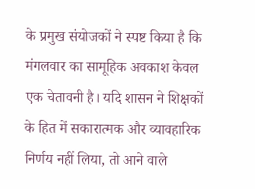के प्रमुख संयोजकों ने स्पष्ट किया है कि मंगलवार का सामूहिक अवकाश केवल एक चेतावनी है। यदि शासन ने शिक्षकों के हित में सकारात्मक और व्यावहारिक निर्णय नहीं लिया, तो आने वाले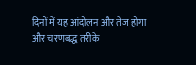दिनों में यह आंदोलन और तेज होगा और चरणबद्ध तरीके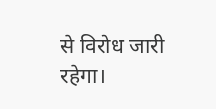से विरोध जारी रहेगा।